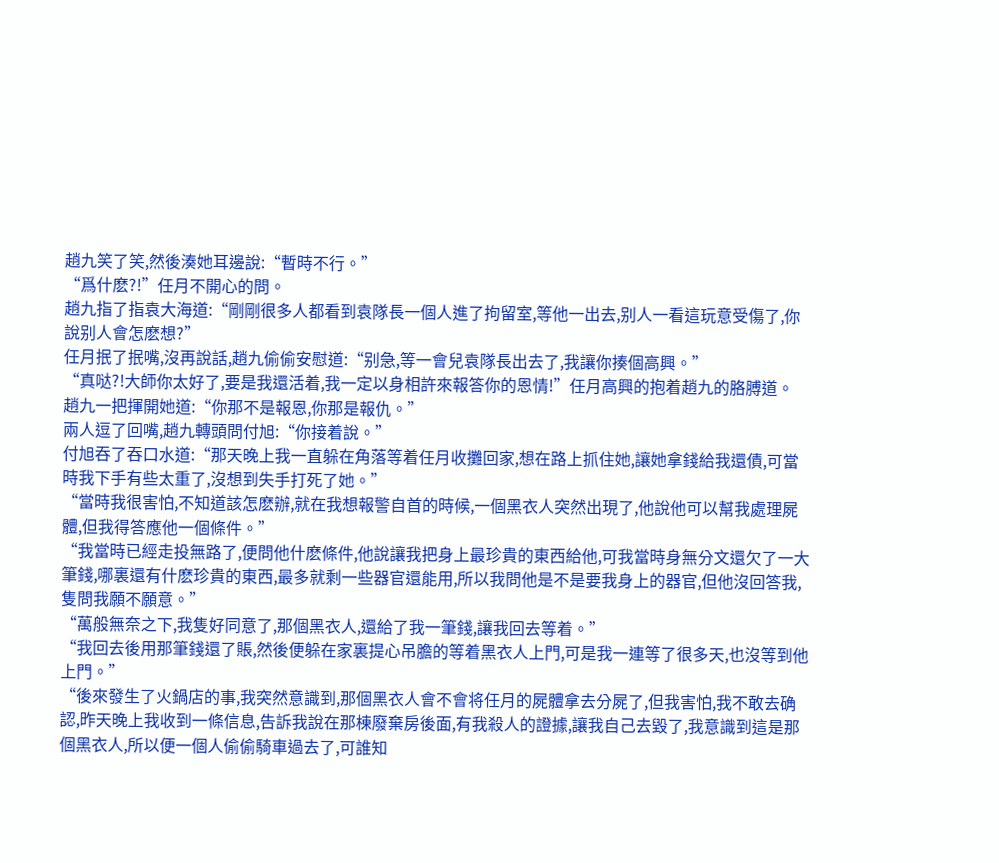趙九笑了笑,然後湊她耳邊說:“暫時不行。”
“爲什麽?!”任月不開心的問。
趙九指了指袁大海道:“剛剛很多人都看到袁隊長一個人進了拘留室,等他一出去,别人一看這玩意受傷了,你說别人會怎麽想?”
任月抿了抿嘴,沒再說話,趙九偷偷安慰道:“别急,等一會兒袁隊長出去了,我讓你揍個高興。”
“真哒?!大師你太好了,要是我還活着,我一定以身相許來報答你的恩情!”任月高興的抱着趙九的胳膊道。
趙九一把揮開她道:“你那不是報恩,你那是報仇。”
兩人逗了回嘴,趙九轉頭問付旭:“你接着說。”
付旭吞了吞口水道:“那天晚上我一直躲在角落等着任月收攤回家,想在路上抓住她,讓她拿錢給我還債,可當時我下手有些太重了,沒想到失手打死了她。”
“當時我很害怕,不知道該怎麽辦,就在我想報警自首的時候,一個黑衣人突然出現了,他說他可以幫我處理屍體,但我得答應他一個條件。”
“我當時已經走投無路了,便問他什麽條件,他說讓我把身上最珍貴的東西給他,可我當時身無分文還欠了一大筆錢,哪裏還有什麽珍貴的東西,最多就剩一些器官還能用,所以我問他是不是要我身上的器官,但他沒回答我,隻問我願不願意。”
“萬般無奈之下,我隻好同意了,那個黑衣人,還給了我一筆錢,讓我回去等着。”
“我回去後用那筆錢還了賬,然後便躲在家裏提心吊膽的等着黑衣人上門,可是我一連等了很多天,也沒等到他上門。”
“後來發生了火鍋店的事,我突然意識到,那個黑衣人會不會将任月的屍體拿去分屍了,但我害怕,我不敢去确認,昨天晚上我收到一條信息,告訴我說在那棟廢棄房後面,有我殺人的證據,讓我自己去毀了,我意識到這是那個黑衣人,所以便一個人偷偷騎車過去了,可誰知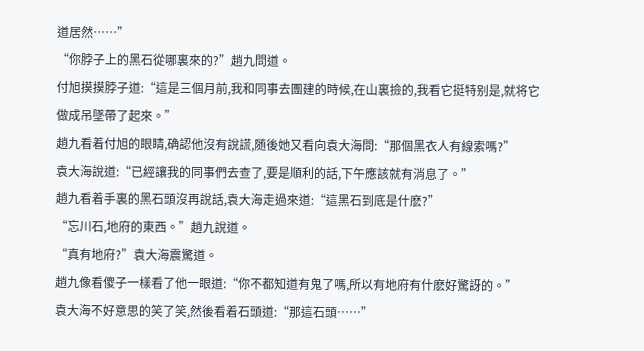道居然……”
“你脖子上的黑石從哪裏來的?”趙九問道。
付旭摸摸脖子道:“這是三個月前,我和同事去團建的時候,在山裏撿的,我看它挺特别是,就将它做成吊墜帶了起來。”
趙九看着付旭的眼睛,确認他沒有說謊,随後她又看向袁大海問:“那個黑衣人有線索嗎?”
袁大海說道:“已經讓我的同事們去查了,要是順利的話,下午應該就有消息了。”
趙九看着手裏的黑石頭沒再說話,袁大海走過來道:“這黑石到底是什麽?”
“忘川石,地府的東西。”趙九說道。
“真有地府?”袁大海震驚道。
趙九像看傻子一樣看了他一眼道:“你不都知道有鬼了嗎,所以有地府有什麽好驚訝的。”
袁大海不好意思的笑了笑,然後看着石頭道:“那這石頭……”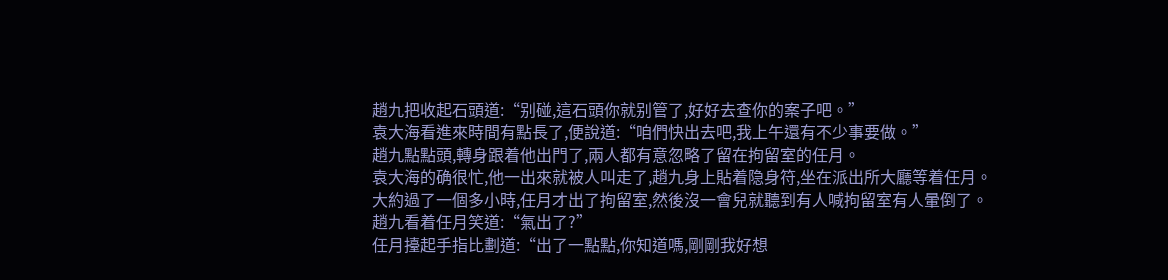趙九把收起石頭道:“别碰,這石頭你就别管了,好好去查你的案子吧。”
袁大海看進來時間有點長了,便說道:“咱們快出去吧,我上午還有不少事要做。”
趙九點點頭,轉身跟着他出門了,兩人都有意忽略了留在拘留室的任月。
袁大海的确很忙,他一出來就被人叫走了,趙九身上貼着隐身符,坐在派出所大廳等着任月。
大約過了一個多小時,任月才出了拘留室,然後沒一會兒就聽到有人喊拘留室有人暈倒了。
趙九看着任月笑道:“氣出了?”
任月擡起手指比劃道:“出了一點點,你知道嗎,剛剛我好想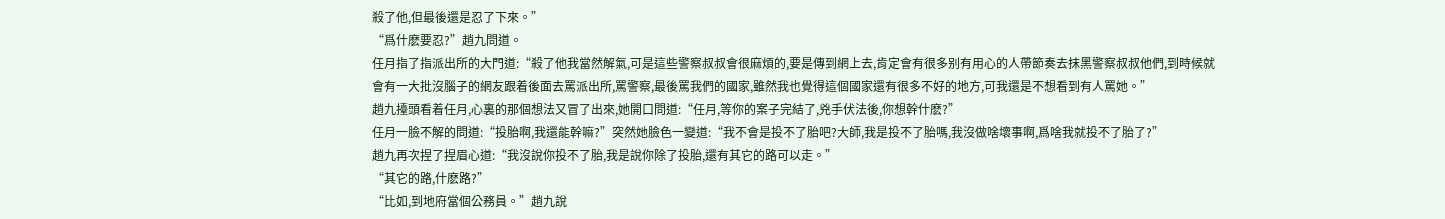殺了他,但最後還是忍了下來。”
“爲什麽要忍?”趙九問道。
任月指了指派出所的大門道:“殺了他我當然解氣,可是這些警察叔叔會很麻煩的,要是傳到網上去,肯定會有很多别有用心的人帶節奏去抹黑警察叔叔他們,到時候就會有一大批沒腦子的網友跟着後面去罵派出所,罵警察,最後罵我們的國家,雖然我也覺得這個國家還有很多不好的地方,可我還是不想看到有人罵她。”
趙九擡頭看着任月,心裏的那個想法又冒了出來,她開口問道:“任月,等你的案子完結了,兇手伏法後,你想幹什麽?”
任月一臉不解的問道:“投胎啊,我還能幹嘛?”突然她臉色一變道:“我不會是投不了胎吧?大師,我是投不了胎嗎,我沒做啥壞事啊,爲啥我就投不了胎了?”
趙九再次捏了捏眉心道:“我沒說你投不了胎,我是說你除了投胎,還有其它的路可以走。”
“其它的路,什麽路?”
“比如,到地府當個公務員。”趙九說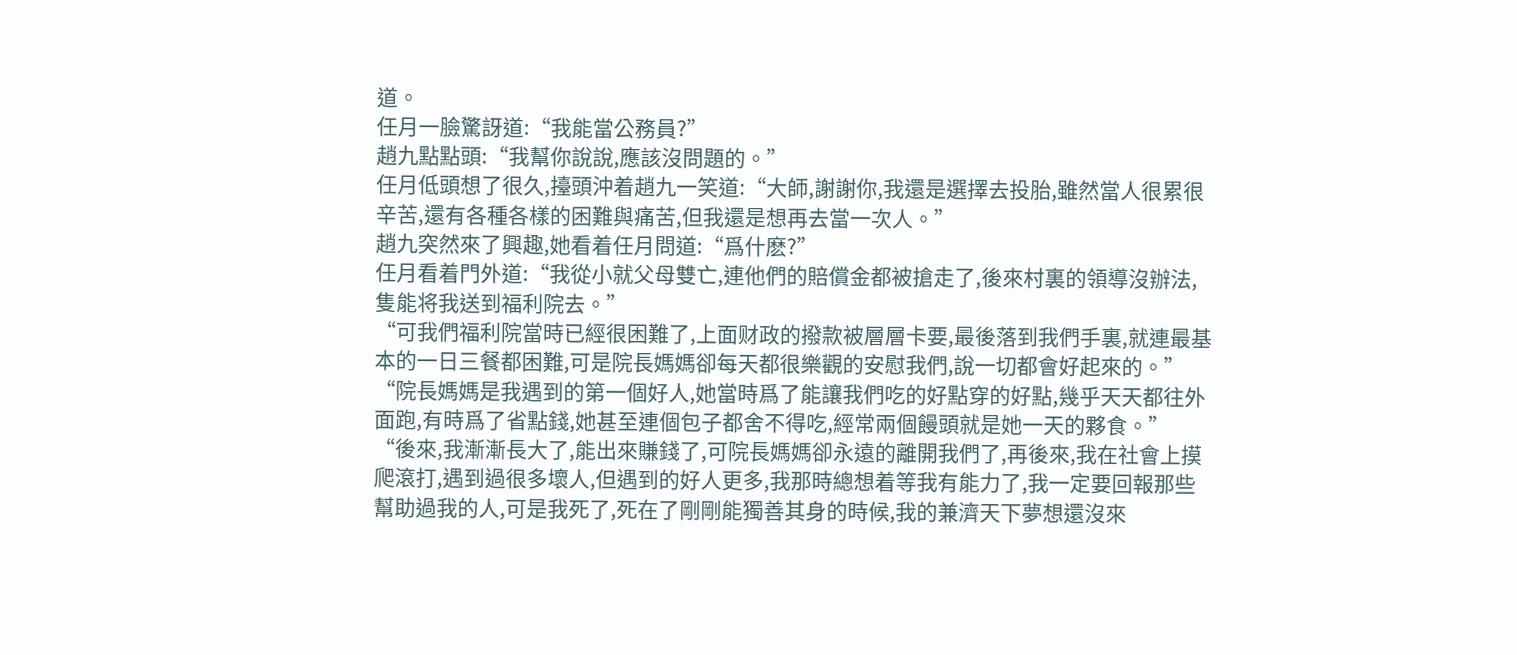道。
任月一臉驚訝道:“我能當公務員?”
趙九點點頭:“我幫你說說,應該沒問題的。”
任月低頭想了很久,擡頭沖着趙九一笑道:“大師,謝謝你,我還是選擇去投胎,雖然當人很累很辛苦,還有各種各樣的困難與痛苦,但我還是想再去當一次人。”
趙九突然來了興趣,她看着任月問道:“爲什麽?”
任月看着門外道:“我從小就父母雙亡,連他們的賠償金都被搶走了,後來村裏的領導沒辦法,隻能将我送到福利院去。”
“可我們福利院當時已經很困難了,上面财政的撥款被層層卡要,最後落到我們手裏,就連最基本的一日三餐都困難,可是院長媽媽卻每天都很樂觀的安慰我們,說一切都會好起來的。”
“院長媽媽是我遇到的第一個好人,她當時爲了能讓我們吃的好點穿的好點,幾乎天天都往外面跑,有時爲了省點錢,她甚至連個包子都舍不得吃,經常兩個饅頭就是她一天的夥食。”
“後來,我漸漸長大了,能出來賺錢了,可院長媽媽卻永遠的離開我們了,再後來,我在社會上摸爬滾打,遇到過很多壞人,但遇到的好人更多,我那時總想着等我有能力了,我一定要回報那些幫助過我的人,可是我死了,死在了剛剛能獨善其身的時候,我的兼濟天下夢想還沒來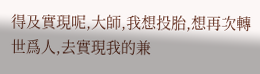得及實現呢,大師,我想投胎,想再次轉世爲人,去實現我的兼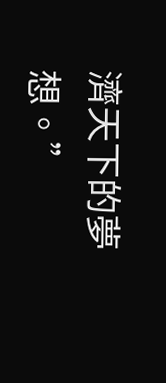濟天下的夢想。”